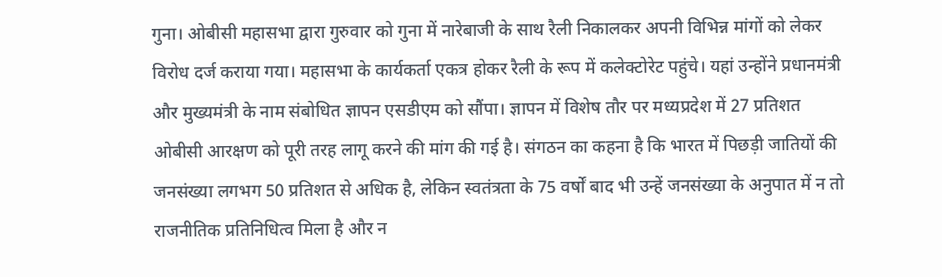गुना। ओबीसी महासभा द्वारा गुरुवार को गुना में नारेबाजी के साथ रैली निकालकर अपनी विभिन्न मांगों को लेकर विरोध दर्ज कराया गया। महासभा के कार्यकर्ता एकत्र होकर रैली के रूप में कलेक्टोरेट पहुंचे। यहां उन्होंने प्रधानमंत्री और मुख्यमंत्री के नाम संबोधित ज्ञापन एसडीएम को सौंपा। ज्ञापन में विशेष तौर पर मध्यप्रदेश में 27 प्रतिशत ओबीसी आरक्षण को पूरी तरह लागू करने की मांग की गई है। संगठन का कहना है कि भारत में पिछड़ी जातियों की जनसंख्या लगभग 50 प्रतिशत से अधिक है, लेकिन स्वतंत्रता के 75 वर्षों बाद भी उन्हें जनसंख्या के अनुपात में न तो राजनीतिक प्रतिनिधित्व मिला है और न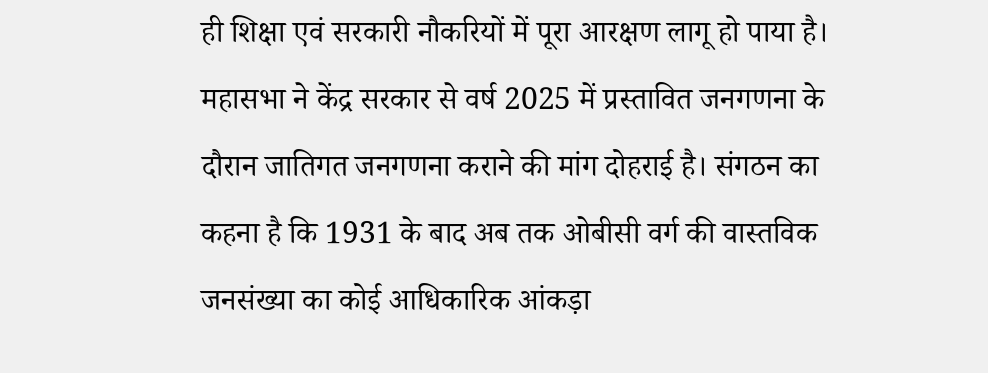ही शिक्षा एवं सरकारी नौकरियों में पूरा आरक्षण लागू हो पाया है। महासभा ने केंद्र सरकार से वर्ष 2025 में प्रस्तावित जनगणना के दौरान जातिगत जनगणना कराने की मांग दोहराई है। संगठन का कहना है कि 1931 के बाद अब तक ओबीसी वर्ग की वास्तविक जनसंख्या का कोई आधिकारिक आंकड़ा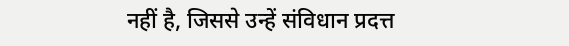नहीं है, जिससे उन्हें संविधान प्रदत्त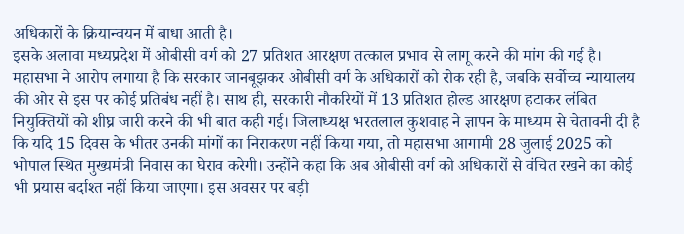अधिकारों के क्रियान्वयन में बाधा आती है।
इसके अलावा मध्यप्रदेश में ओबीसी वर्ग को 27 प्रतिशत आरक्षण तत्काल प्रभाव से लागू करने की मांग की गई है। महासभा ने आरोप लगाया है कि सरकार जानबूझकर ओबीसी वर्ग के अधिकारों को रोक रही है, जबकि सर्वोच्च न्यायालय की ओर से इस पर कोई प्रतिबंध नहीं है। साथ ही, सरकारी नौकरियों में 13 प्रतिशत होल्ड आरक्षण हटाकर लंबित नियुक्तियों को शीघ्र जारी करने की भी बात कही गई। जिलाध्यक्ष भरतलाल कुशवाह ने ज्ञापन के माध्यम से चेतावनी दी है कि यदि 15 दिवस के भीतर उनकी मांगों का निराकरण नहीं किया गया, तो महासभा आगामी 28 जुलाई 2025 को भोपाल स्थित मुख्यमंत्री निवास का घेराव करेगी। उन्होंने कहा कि अब ओबीसी वर्ग को अधिकारों से वंचित रखने का कोई भी प्रयास बर्दाश्त नहीं किया जाएगा। इस अवसर पर बड़ी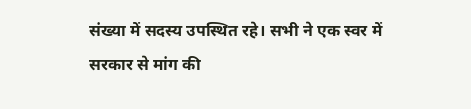संख्या में सदस्य उपस्थित रहे। सभी ने एक स्वर में सरकार से मांग की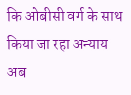कि ओबीसी वर्ग के साथ किया जा रहा अन्याय अब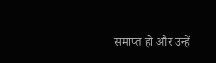समाप्त हो और उन्हें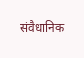संवैधानिक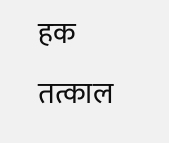हक तत्काल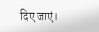दिए जाएं।